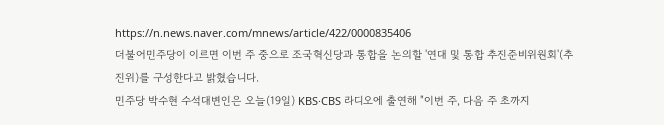https://n.news.naver.com/mnews/article/422/0000835406
더불어민주당이 이르면 이번 주 중으로 조국혁신당과 통합을 논의할 '연대 및 통합 추진준비위원회'(추진위)를 구성한다고 밝혔습니다.
민주당 박수현 수석대변인은 오늘(19일) KBS·CBS 라디오에 출연해 "이번 주, 다음 주 초까지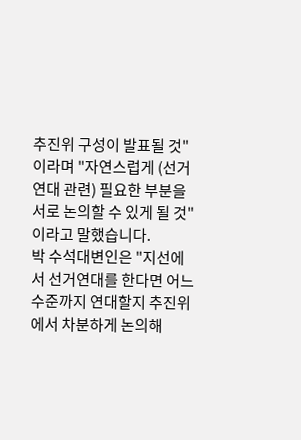추진위 구성이 발표될 것"이라며 "자연스럽게 (선거연대 관련) 필요한 부분을 서로 논의할 수 있게 될 것"이라고 말했습니다.
박 수석대변인은 "지선에서 선거연대를 한다면 어느 수준까지 연대할지 추진위에서 차분하게 논의해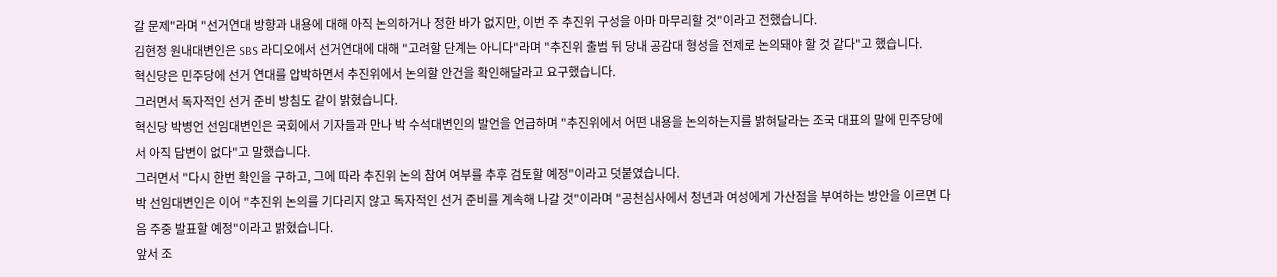갈 문제"라며 "선거연대 방향과 내용에 대해 아직 논의하거나 정한 바가 없지만, 이번 주 추진위 구성을 아마 마무리할 것"이라고 전했습니다.
김현정 원내대변인은 SBS 라디오에서 선거연대에 대해 "고려할 단계는 아니다"라며 "추진위 출범 뒤 당내 공감대 형성을 전제로 논의돼야 할 것 같다"고 했습니다.
혁신당은 민주당에 선거 연대를 압박하면서 추진위에서 논의할 안건을 확인해달라고 요구했습니다.
그러면서 독자적인 선거 준비 방침도 같이 밝혔습니다.
혁신당 박병언 선임대변인은 국회에서 기자들과 만나 박 수석대변인의 발언을 언급하며 "추진위에서 어떤 내용을 논의하는지를 밝혀달라는 조국 대표의 말에 민주당에서 아직 답변이 없다"고 말했습니다.
그러면서 "다시 한번 확인을 구하고, 그에 따라 추진위 논의 참여 여부를 추후 검토할 예정"이라고 덧붙였습니다.
박 선임대변인은 이어 "추진위 논의를 기다리지 않고 독자적인 선거 준비를 계속해 나갈 것"이라며 "공천심사에서 청년과 여성에게 가산점을 부여하는 방안을 이르면 다음 주중 발표할 예정"이라고 밝혔습니다.
앞서 조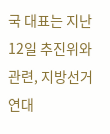국 대표는 지난 12일 추진위와 관련, 지방선거 연대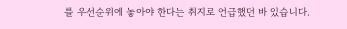를 우선순위에 놓아야 한다는 취지로 언급했던 바 있습니다.